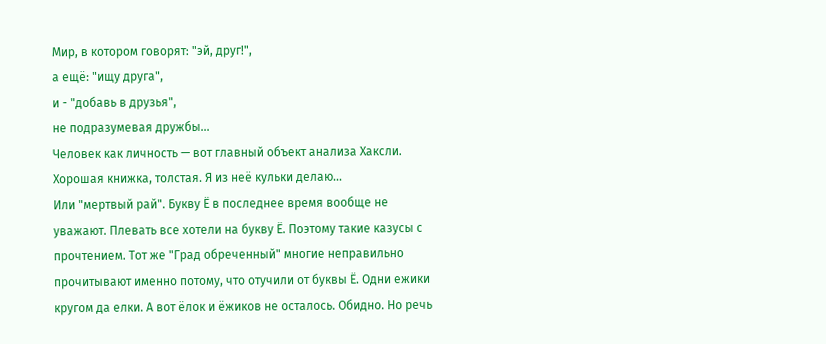Мир, в котором говорят: "эй, друг!",
а ещё: "ищу друга",
и - "добавь в друзья",
не подразумевая дружбы...
Человек как личность — вот главный объект анализа Хаксли.
Хорошая книжка, толстая. Я из неё кульки делаю...
Или "мертвый рай". Букву Ё в последнее время вообще не уважают. Плевать все хотели на букву Ё. Поэтому такие казусы с прочтением. Тот же "Град обреченный" многие неправильно прочитывают именно потому, что отучили от буквы Ё. Одни ежики кругом да елки. А вот ёлок и ёжиков не осталось. Обидно. Но речь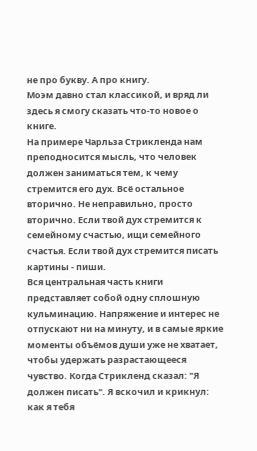не про букву. А про книгу.
Моэм давно стал классикой, и вряд ли здесь я смогу сказать что-то новое о книге.
На примере Чарльза Стрикленда нам преподносится мысль, что человек должен заниматься тем, к чему стремится его дух. Всё остальное вторично. Не неправильно, просто вторично. Если твой дух стремится к семейному счастью, ищи семейного счастья. Если твой дух стремится писать картины - пиши.
Вся центральная часть книги представляет собой одну сплошную кульминацию. Напряжение и интерес не отпускают ни на минуту, и в самые яркие моменты объёмов души уже не хватает, чтобы удержать разрастающееся чувство. Когда Стрикленд сказал: "Я должен писать". Я вскочил и крикнул: как я тебя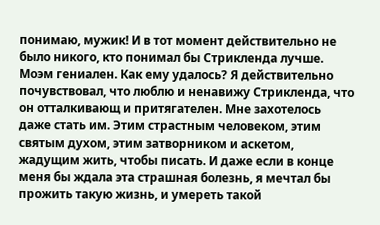понимаю, мужик! И в тот момент действительно не было никого, кто понимал бы Стрикленда лучше.
Моэм гениален. Как ему удалось? Я действительно почувствовал, что люблю и ненавижу Стрикленда, что он отталкивающ и притягателен. Мне захотелось даже стать им. Этим страстным человеком, этим святым духом, этим затворником и аскетом, жадущим жить, чтобы писать. И даже если в конце меня бы ждала эта страшная болезнь, я мечтал бы прожить такую жизнь, и умереть такой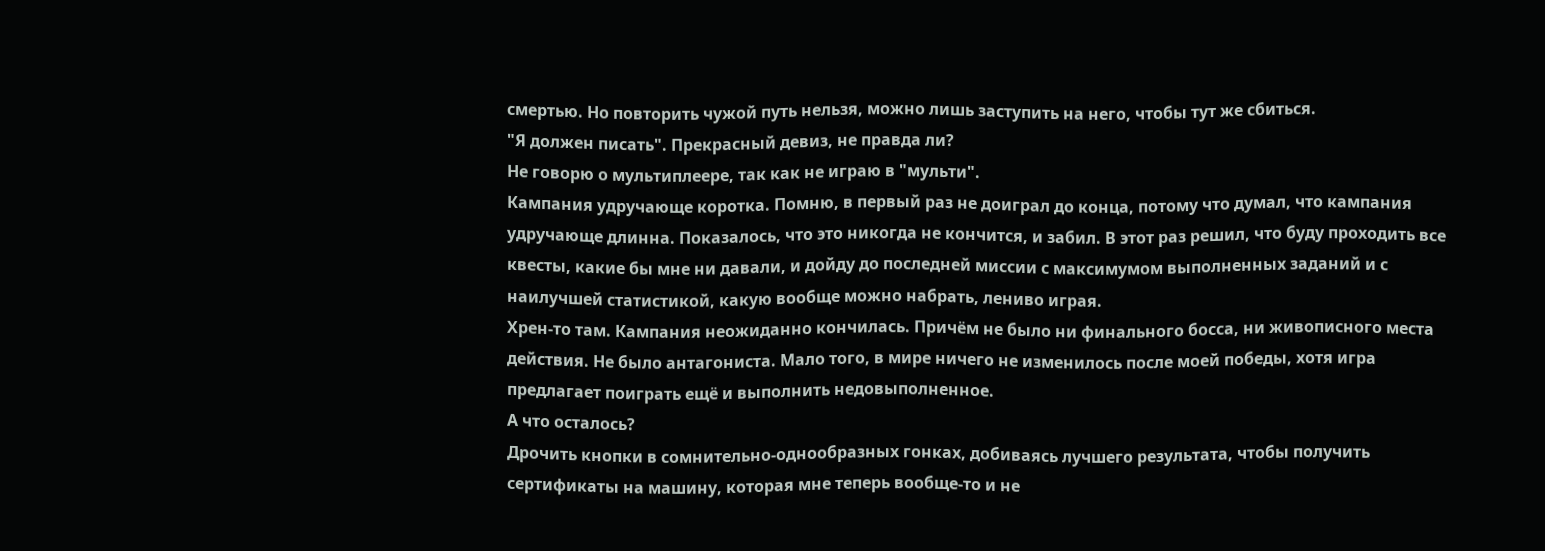смертью. Но повторить чужой путь нельзя, можно лишь заступить на него, чтобы тут же сбиться.
"Я должен писать". Прекрасный девиз, не правда ли?
Не говорю о мультиплеере, так как не играю в "мульти".
Кампания удручающе коротка. Помню, в первый раз не доиграл до конца, потому что думал, что кампания удручающе длинна. Показалось, что это никогда не кончится, и забил. В этот раз решил, что буду проходить все квесты, какие бы мне ни давали, и дойду до последней миссии с максимумом выполненных заданий и с наилучшей статистикой, какую вообще можно набрать, лениво играя.
Хрен-то там. Кампания неожиданно кончилась. Причём не было ни финального босса, ни живописного места действия. Не было антагониста. Мало того, в мире ничего не изменилось после моей победы, хотя игра предлагает поиграть ещё и выполнить недовыполненное.
А что осталось?
Дрочить кнопки в сомнительно-однообразных гонках, добиваясь лучшего результата, чтобы получить сертификаты на машину, которая мне теперь вообще-то и не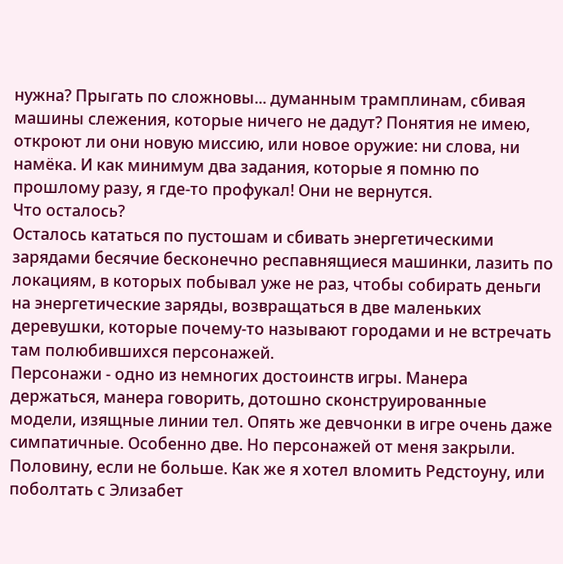нужна? Прыгать по сложновы... думанным трамплинам, сбивая машины слежения, которые ничего не дадут? Понятия не имею, откроют ли они новую миссию, или новое оружие: ни слова, ни намёка. И как минимум два задания, которые я помню по прошлому разу, я где-то профукал! Они не вернутся.
Что осталось?
Осталось кататься по пустошам и сбивать энергетическими зарядами бесячие бесконечно респавнящиеся машинки, лазить по локациям, в которых побывал уже не раз, чтобы собирать деньги на энергетические заряды, возвращаться в две маленьких деревушки, которые почему-то называют городами и не встречать там полюбившихся персонажей.
Персонажи - одно из немногих достоинств игры. Манера держаться, манера говорить, дотошно сконструированные модели, изящные линии тел. Опять же девчонки в игре очень даже симпатичные. Особенно две. Но персонажей от меня закрыли. Половину, если не больше. Как же я хотел вломить Редстоуну, или поболтать с Элизабет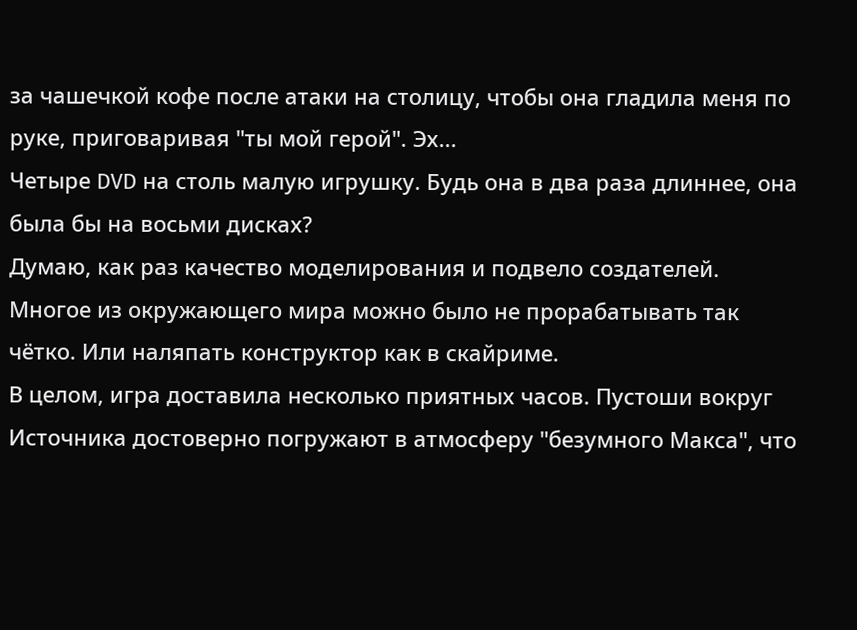за чашечкой кофе после атаки на столицу, чтобы она гладила меня по руке, приговаривая "ты мой герой". Эх...
Четыре DVD на столь малую игрушку. Будь она в два раза длиннее, она была бы на восьми дисках?
Думаю, как раз качество моделирования и подвело создателей. Многое из окружающего мира можно было не прорабатывать так чётко. Или наляпать конструктор как в скайриме.
В целом, игра доставила несколько приятных часов. Пустоши вокруг Источника достоверно погружают в атмосферу "безумного Макса", что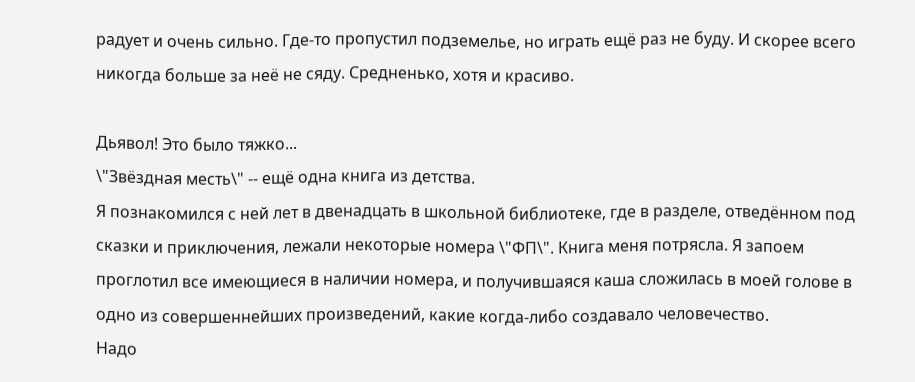радует и очень сильно. Где-то пропустил подземелье, но играть ещё раз не буду. И скорее всего никогда больше за неё не сяду. Средненько, хотя и красиво.

Дьявол! Это было тяжко...
\"Звёздная месть\" -- ещё одна книга из детства.
Я познакомился с ней лет в двенадцать в школьной библиотеке, где в разделе, отведённом под сказки и приключения, лежали некоторые номера \"ФП\". Книга меня потрясла. Я запоем проглотил все имеющиеся в наличии номера, и получившаяся каша сложилась в моей голове в одно из совершеннейших произведений, какие когда-либо создавало человечество.
Надо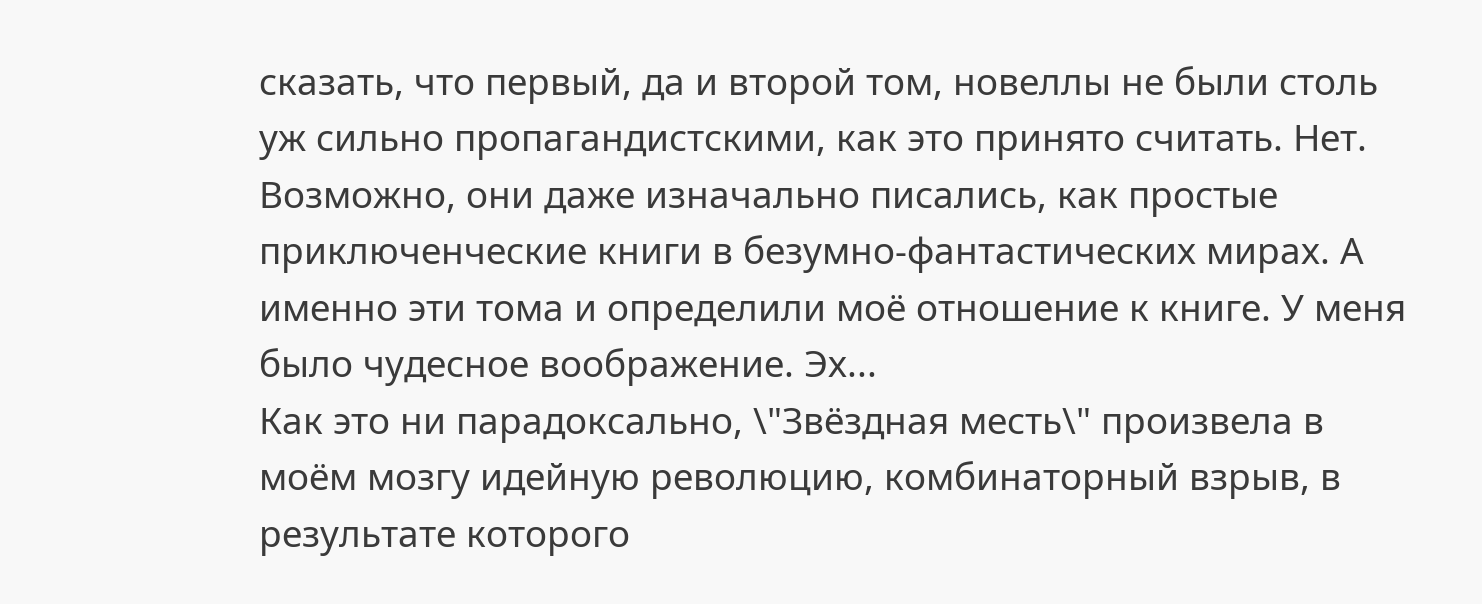сказать, что первый, да и второй том, новеллы не были столь уж сильно пропагандистскими, как это принято считать. Нет. Возможно, они даже изначально писались, как простые приключенческие книги в безумно-фантастических мирах. А именно эти тома и определили моё отношение к книге. У меня было чудесное воображение. Эх...
Как это ни парадоксально, \"Звёздная месть\" произвела в моём мозгу идейную революцию, комбинаторный взрыв, в результате которого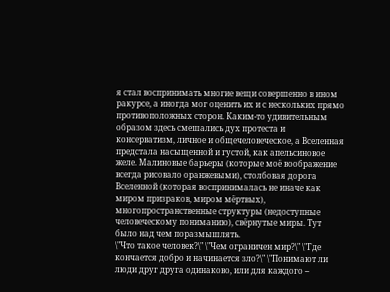я стал воспринимать многие вещи совершенно в ином ракурсе, а иногда мог оценить их и с нескольких прямо противоположных сторон. Каким-то удивительным образом здесь смешались дух протеста и консерватизм, личное и общечеловеческое, а Вселенная предстала насыщенной и густой, как апельсиновое желе. Малиновые барьеры (которые моё воображение всегда рисовало оранжевыми), столбовая дорога Вселенной (которая воспринималась не иначе как миром призраков, миром мёртвых), многопространственные структуры (недоступные человеческому пониманию), свёрнутые миры. Тут было над чем поразмышлять.
\"Что такое человек?\" \"Чем ограничен мир?\" \"Где кончается добро и начинается зло?\" \"Понимают ли люди друг друга одинаково, или для каждого --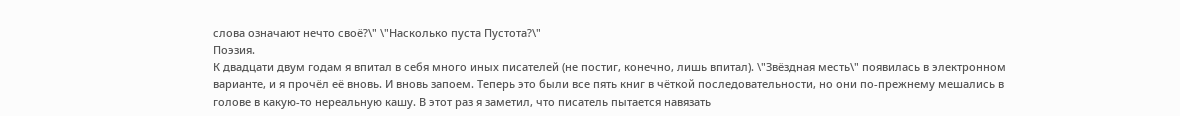слова означают нечто своё?\" \"Насколько пуста Пустота?\"
Поэзия.
К двадцати двум годам я впитал в себя много иных писателей (не постиг, конечно, лишь впитал). \"Звёздная месть\" появилась в электронном варианте, и я прочёл её вновь. И вновь запоем. Теперь это были все пять книг в чёткой последовательности, но они по-прежнему мешались в голове в какую-то нереальную кашу. В этот раз я заметил, что писатель пытается навязать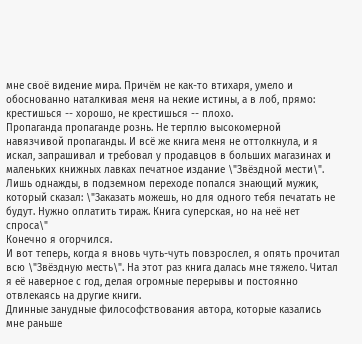мне своё видение мира. Причём не как-то втихаря, умело и обоснованно наталкивая меня на некие истины, а в лоб, прямо: крестишься -- хорошо, не крестишься -- плохо.
Пропаганда пропаганде рознь. Не терплю высокомерной навязчивой пропаганды. И всё же книга меня не оттолкнула, и я искал, запрашивал и требовал у продавцов в больших магазинах и маленьких книжных лавках печатное издание \"Звёздной мести\". Лишь однажды, в подземном переходе попался знающий мужик, который сказал: \"Заказать можешь, но для одного тебя печатать не будут. Нужно оплатить тираж. Книга суперская, но на неё нет спроса\"
Конечно я огорчился.
И вот теперь, когда я вновь чуть-чуть повзрослел, я опять прочитал всю \"Звёздную месть\". На этот раз книга далась мне тяжело. Читал я её наверное с год, делая огромные перерывы и постоянно отвлекаясь на другие книги.
Длинные занудные философствования автора, которые казались мне раньше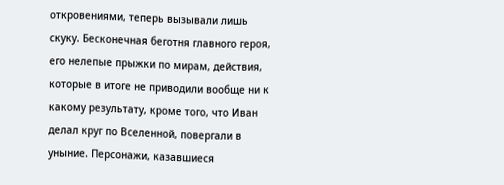откровениями, теперь вызывали лишь скуку. Бесконечная беготня главного героя, его нелепые прыжки по мирам, действия, которые в итоге не приводили вообще ни к какому результату, кроме того, что Иван делал круг по Вселенной, повергали в уныние. Персонажи, казавшиеся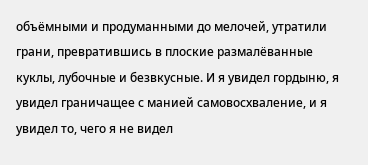объёмными и продуманными до мелочей, утратили грани, превратившись в плоские размалёванные куклы, лубочные и безвкусные. И я увидел гордыню, я увидел граничащее с манией самовосхваление, и я увидел то, чего я не видел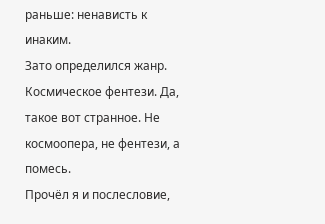раньше: ненависть к инаким.
Зато определился жанр. Космическое фентези. Да, такое вот странное. Не космоопера, не фентези, а помесь.
Прочёл я и послесловие,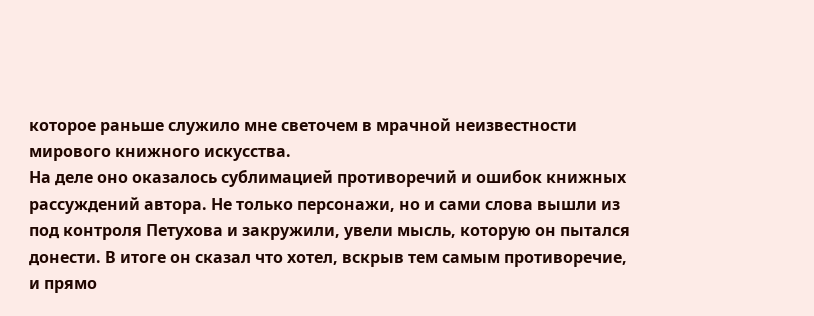которое раньше служило мне светочем в мрачной неизвестности мирового книжного искусства.
На деле оно оказалось сублимацией противоречий и ошибок книжных рассуждений автора. Не только персонажи, но и сами слова вышли из под контроля Петухова и закружили, увели мысль, которую он пытался донести. В итоге он сказал что хотел, вскрыв тем самым противоречие, и прямо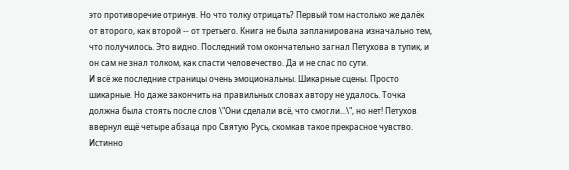это противоречие отринув. Но что толку отрицать? Первый том настолько же далёк от второго, как второй -- от третьего. Книга не была запланирована изначально тем, что получилось. Это видно. Последний том окончательно загнал Петухова в тупик, и он сам не знал толком, как спасти человечество. Да и не спас по сути.
И всё же последние страницы очень эмоциональны. Шикарные сцены. Просто шикарные. Но даже закончить на правильных словах автору не удалось. Точка должна была стоять после слов \"Они сделали всё, что смогли...\", но нет! Петухов ввернул ещё четыре абзаца про Святую Русь, скомкав такое прекрасное чувство. Истинно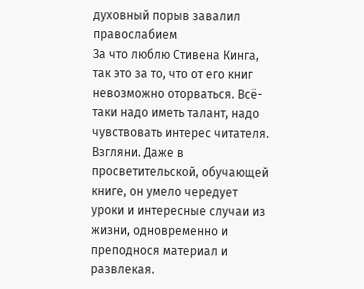духовный порыв завалил правослабием
За что люблю Стивена Кинга, так это за то, что от его книг невозможно оторваться. Всё-таки надо иметь талант, надо чувствовать интерес читателя.
Взгляни. Даже в просветительской, обучающей книге, он умело чередует уроки и интересные случаи из жизни, одновременно и преподнося материал и развлекая.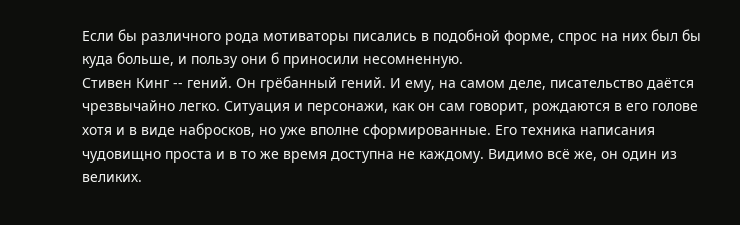Если бы различного рода мотиваторы писались в подобной форме, спрос на них был бы куда больше, и пользу они б приносили несомненную.
Стивен Кинг -- гений. Он грёбанный гений. И ему, на самом деле, писательство даётся чрезвычайно легко. Ситуация и персонажи, как он сам говорит, рождаются в его голове хотя и в виде набросков, но уже вполне сформированные. Его техника написания чудовищно проста и в то же время доступна не каждому. Видимо всё же, он один из великих.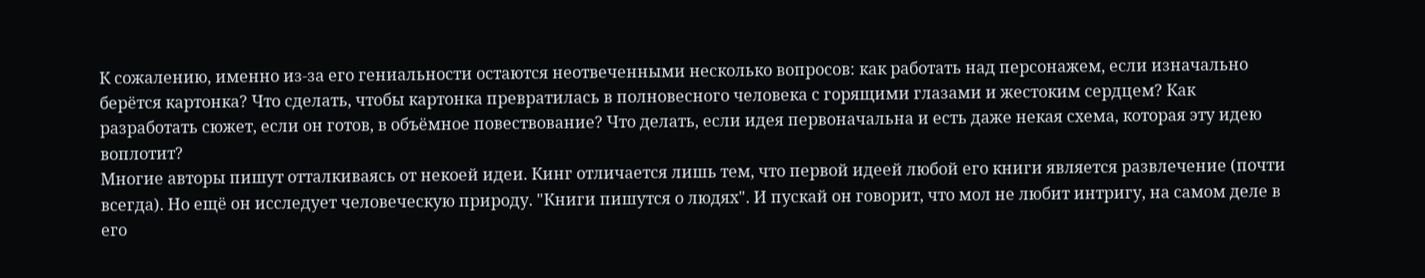К сожалению, именно из-за его гениальности остаются неотвеченными несколько вопросов: как работать над персонажем, если изначально берётся картонка? Что сделать, чтобы картонка превратилась в полновесного человека с горящими глазами и жестоким сердцем? Как разработать сюжет, если он готов, в объёмное повествование? Что делать, если идея первоначальна и есть даже некая схема, которая эту идею воплотит?
Многие авторы пишут отталкиваясь от некоей идеи. Кинг отличается лишь тем, что первой идеей любой его книги является развлечение (почти всегда). Но ещё он исследует человеческую природу. "Книги пишутся о людях". И пускай он говорит, что мол не любит интригу, на самом деле в его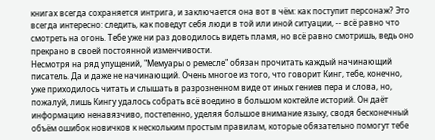книгах всегда сохраняется интрига, и заключается она вот в чём: как поступит персонаж? Это всегда интересно: следить, как поведут себя люди в той или иной ситуации, -- всё равно что смотреть на огонь. Тебе уже ни раз доводилось видеть пламя, но всё равно смотришь, ведь оно прекрано в своей постоянной изменчивости.
Несмотря на ряд упущений, "Мемуары о ремесле" обязан прочитать каждый начинающий писатель. Да и даже не начинающий. Очень многое из того, что говорит Кинг, тебе, конечно, уже приходилось читать и слышать в разрозненном виде от иных гениев пера и слова, но, пожалуй, лишь Кингу удалось собрать всё воедино в большом коктейле историй. Он даёт информацию ненавязчиво, постепенно, уделяя большое внимание языку, сводя бесконечный объём ошибок новичков к нескольким простым правилам, которые обязательно помогут тебе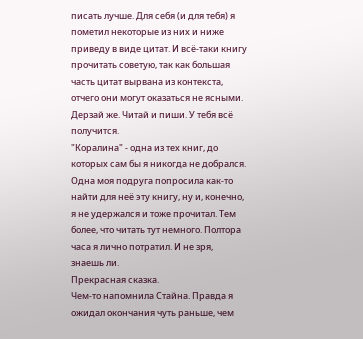писать лучше. Для себя (и для тебя) я пометил некоторые из них и ниже приведу в виде цитат. И всё-таки книгу прочитать советую, так как большая часть цитат вырвана из контекста, отчего они могут оказаться не ясными.
Дерзай же. Читай и пиши. У тебя всё получится.
"Коралина" - одна из тех книг, до которых сам бы я никогда не добрался. Одна моя подруга попросила как-то найти для неё эту книгу, ну и, конечно, я не удержался и тоже прочитал. Тем более, что читать тут немного. Полтора часа я лично потратил. И не зря, знаешь ли.
Прекрасная сказка.
Чем-то напомнила Стайна. Правда я ожидал окончания чуть раньше, чем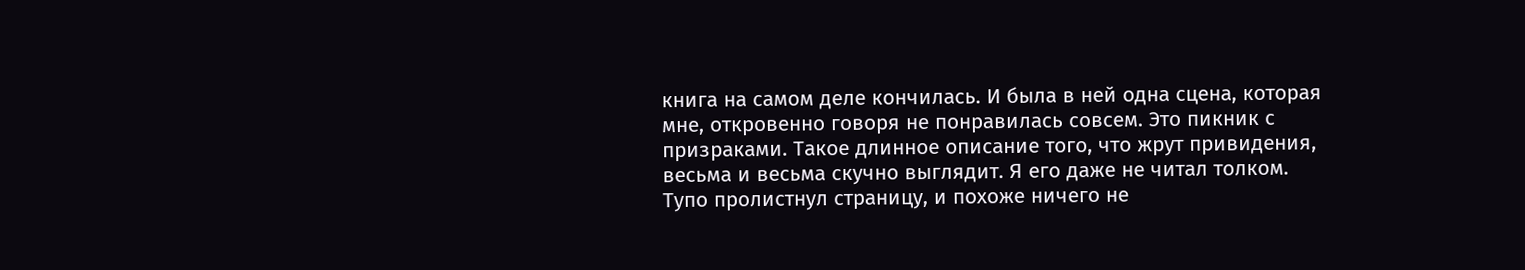книга на самом деле кончилась. И была в ней одна сцена, которая мне, откровенно говоря не понравилась совсем. Это пикник с призраками. Такое длинное описание того, что жрут привидения, весьма и весьма скучно выглядит. Я его даже не читал толком. Тупо пролистнул страницу, и похоже ничего не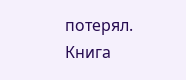потерял.
Книга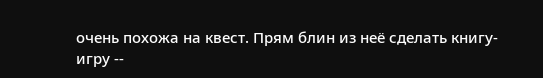очень похожа на квест. Прям блин из неё сделать книгу-игру --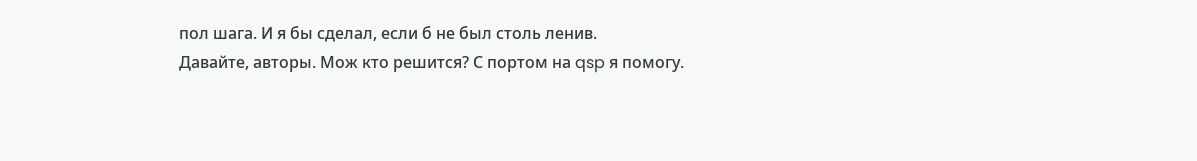пол шага. И я бы сделал, если б не был столь ленив.
Давайте, авторы. Мож кто решится? С портом на qsp я помогу.